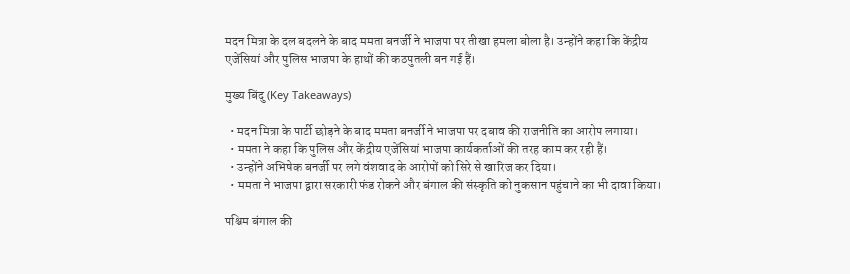मदन मित्रा के दल बदलने के बाद ममता बनर्जी ने भाजपा पर तीखा हमला बोला है। उन्होंने कहा कि केंद्रीय एजेंसियां और पुलिस भाजपा के हाथों की कठपुतली बन गई हैं।

मुख्य बिंदु (Key Takeaways)

  • मदन मित्रा के पार्टी छोड़ने के बाद ममता बनर्जी ने भाजपा पर दबाव की राजनीति का आरोप लगाया।
  • ममता ने कहा कि पुलिस और केंद्रीय एजेंसियां भाजपा कार्यकर्ताओं की तरह काम कर रही हैं।
  • उन्होंने अभिषेक बनर्जी पर लगे वंशवाद के आरोपों को सिरे से खारिज कर दिया।
  • ममता ने भाजपा द्वारा सरकारी फंड रोकने और बंगाल की संस्कृति को नुकसान पहुंचाने का भी दावा किया।

पश्चिम बंगाल की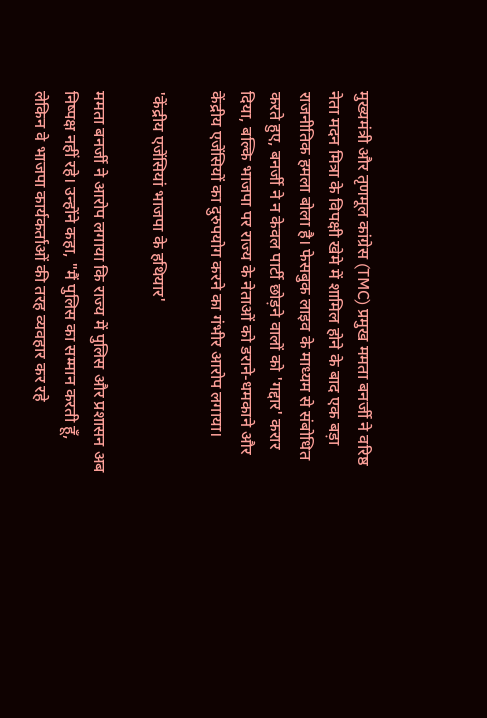मुख्यमंत्री और तृणमूल कांग्रेस (TMC) प्रमुख ममता बनर्जी ने वरिष्ठ नेता मदन मित्रा के विपक्षी खेमे में शामिल होने के बाद एक बड़ा राजनीतिक हमला बोला है। फेसबुक लाइव के माध्यम से संबोधित करते हुए, बनर्जी ने न केवल पार्टी छोड़ने वालों को 'गद्दार' करार दिया, बल्कि भाजपा पर राज्य के नेताओं को डराने-धमकाने और केंद्रीय एजेंसियों का दुरुपयोग करने का गंभीर आरोप लगाया।

'केंद्रीय एजेंसियां भाजपा के हथियार'

ममता बनर्जी ने आरोप लगाया कि राज्य में पुलिस और प्रशासन अब निष्पक्ष नहीं रहे। उन्होंने कहा, "मैं पुलिस का सम्मान करती हूँ, लेकिन वे भाजपा कार्यकर्ताओं की तरह व्यवहार कर रहे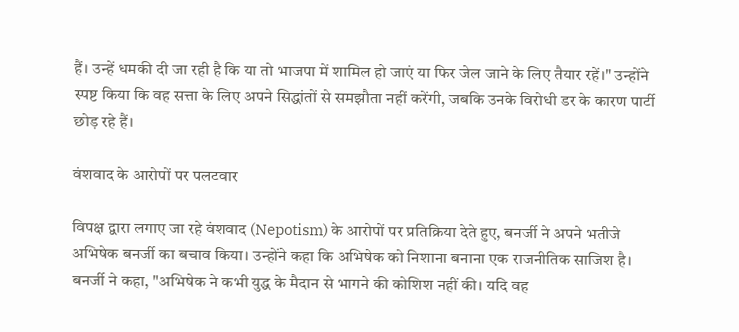हैं। उन्हें धमकी दी जा रही है कि या तो भाजपा में शामिल हो जाएं या फिर जेल जाने के लिए तैयार रहें।" उन्होंने स्पष्ट किया कि वह सत्ता के लिए अपने सिद्धांतों से समझौता नहीं करेंगी, जबकि उनके विरोधी डर के कारण पार्टी छोड़ रहे हैं।

वंशवाद के आरोपों पर पलटवार

विपक्ष द्वारा लगाए जा रहे वंशवाद (Nepotism) के आरोपों पर प्रतिक्रिया देते हुए, बनर्जी ने अपने भतीजे अभिषेक बनर्जी का बचाव किया। उन्होंने कहा कि अभिषेक को निशाना बनाना एक राजनीतिक साजिश है। बनर्जी ने कहा, "अभिषेक ने कभी युद्ध के मैदान से भागने की कोशिश नहीं की। यदि वह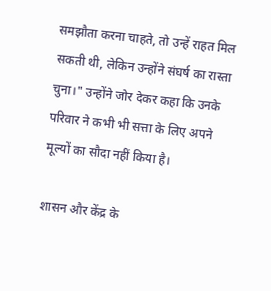समझौता करना चाहते, तो उन्हें राहत मिल सकती थी, लेकिन उन्होंने संघर्ष का रास्ता चुना।" उन्होंने जोर देकर कहा कि उनके परिवार ने कभी भी सत्ता के लिए अपने मूल्यों का सौदा नहीं किया है।

शासन और केंद्र के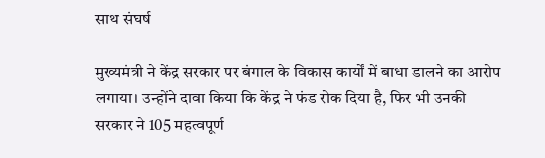साथ संघर्ष

मुख्यमंत्री ने केंद्र सरकार पर बंगाल के विकास कार्यों में बाधा डालने का आरोप लगाया। उन्होंने दावा किया कि केंद्र ने फंड रोक दिया है, फिर भी उनकी सरकार ने 105 महत्वपूर्ण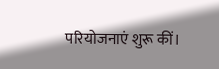परियोजनाएं शुरू कीं।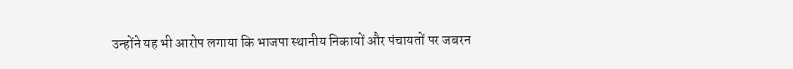उन्होंने यह भी आरोप लगाया कि भाजपा स्थानीय निकायों और पंचायतों पर जबरन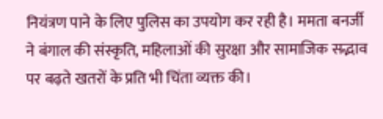नियंत्रण पाने के लिए पुलिस का उपयोग कर रही है। ममता बनर्जी ने बंगाल की संस्कृति, महिलाओं की सुरक्षा और सामाजिक सद्भाव पर बढ़ते खतरों के प्रति भी चिंता व्यक्त की।